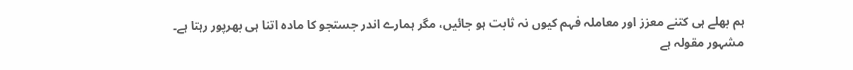ہم بھلے ہی کتنے معزز اور معاملہ فہم کیوں نہ ثابت ہو جائیں، مگر ہمارے اندر جستجو کا مادہ اتنا ہی بھرپور رہتا ہے۔ مشہور مقولہ ہے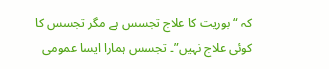کہ “بوریت کا علاج تجسس ہے مگر تجسس کا کوئی علاج نہیں”۔ تجسس ہمارا ایسا عمومی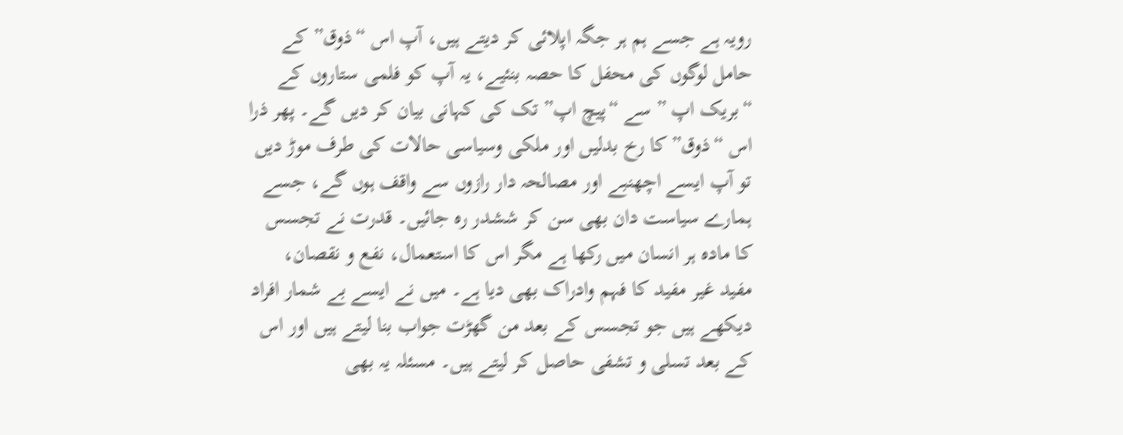رویہ ہے جسے ہم ہر جگہ اپلائی کر دیتے ہیں، آپ اس “ذوق” کے حامل لوگوں کی محفل کا حصہ بنئیے، یہ آپ کو فلمی ستاروں کے “بریک اپ ” سے “پیچ اپ” تک کی کہانی بیان کر دیں گے۔ پھر ذرا اس “ذوق” کا رخ بدلیں اور ملکی وسیاسی حالات کی طرف موڑ دیں تو آپ ایسے اچھنبے اور مصالحہ دار رازوں سے واقف ہوں گے، جسے ہمارے سیاست دان بھی سن کر ششدر رہ جائیں۔ قدرت نے تجسس کا مادہ ہر انسان میں رکھا ہے مگر اس کا استعمال، نفع و نقصان، مفید غیر مفید کا فہم وادراک بھی دیا ہے۔ میں نے ایسے بے شمار افراد دیکھے ہیں جو تجسس کے بعد من گھڑت جواب بنا لیتے ہیں اور اس کے بعد تسلی و تشفی حاصل کر لیتے ہیں۔ مسئلہ یہ بھی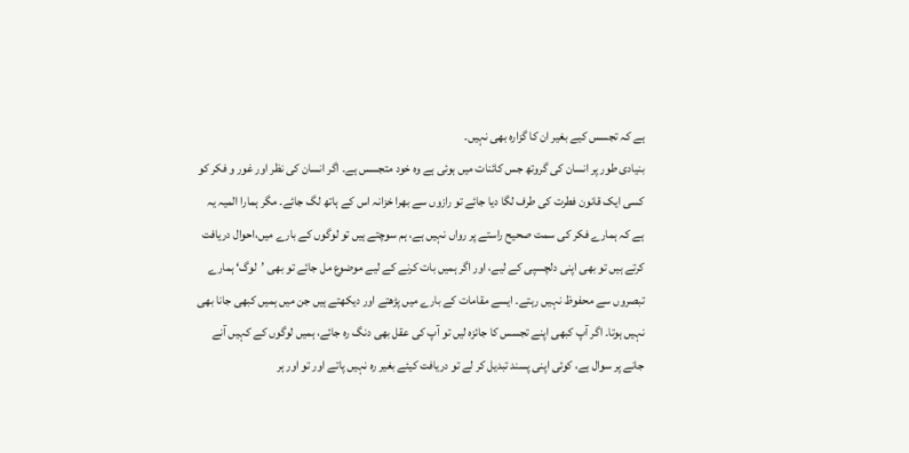ہے کہ تجسس کیے بغیر ان کا گزارہ بھی نہیں۔
بنیادی طور پر انسان کی گروتھ جس کائنات میں ہوئی ہے وہ خود متجسس ہے۔ اگر انسان کی نظر اور غور و فکر کو کسی ایک قانون فطرت کی طرف لگا دیا جائے تو رازوں سے بھرا خزانہ اس کے ہاتھ لگ جائے۔ مگر ہمارا المیہ یہ ہے کہ ہمارے فکر کی سمت صحیح راستے پر رواں نہیں ہے، ہم سوچتے ہیں تو لوگوں کے بارے میں،احوال دریافت کرتے ہیں تو بھی اپنی دلچسپی کے لیے، اور اگر ہمیں بات کرنے کے لیے موضوع مل جائے تو بھی ’لوگ‘ ہمارے تبصروں سے محفوظ نہیں رہتے۔ ایسے مقامات کے بارے میں پڑھتے اور دیکھتے ہیں جن میں ہمیں کبھی جانا بھی نہیں ہوتا۔ اگر آپ کبھی اپنے تجسس کا جائزہ لیں تو آپ کی عقل بھی دنگ رہ جائے، ہمیں لوگوں کے کہیں آنے جانے پر سوال ہے، کوئی اپنی پسند تبدیل کر لے تو دریافت کیئے بغیر رہ نہیں پاتے اور تو اور ہر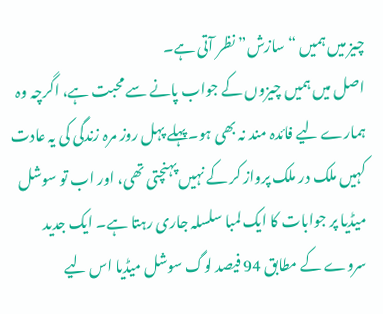چیز میں ہمیں “سازش” نظر آتی ہے۔
اصل میں ہمیں چیزوں کے جواب پانے سے محبت ہے، اگرچہ وہ ہمارے لیے فائدہ مند نہ بھی ہو۔پہلے پہل روز مرہ زندگی کی یہ عادت کہیں ملک در ملک پرواز کر کے نہیں پہنچتی تھی، اور اب تو سوشل میڈیا پر جوابات کا ایک لمبا سلسلہ جاری رہتا ہے۔ ایک جدید سروے کے مطابق 94 فیصد لوگ سوشل میڈیا اس لیے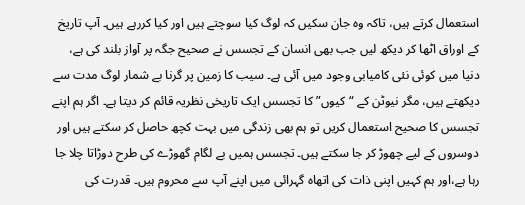استعمال کرتے ہیں، تاکہ وہ جان سکیں کہ لوگ کیا سوچتے ہیں اور کیا کررہے ہیں۔ آپ تاریخ کے اوراق اٹھا کر دیکھ لیں جب بھی انسان کے تجسس نے صحیح جگہ پر آواز بلند کی ہے، دنیا میں کوئی نئی کامیابی وجود میں آئی ہے۔ سیب کا زمین پر گرنا بے شمار لوگ مدت سے دیکھتے ہیں، مگر نیوٹن کے “کیوں” کا تجسس ایک تاریخی نظریہ قائم کر دیتا ہے۔ اگر ہم اپنے تجسس کا صحیح استعمال کریں تو ہم بھی زندگی میں بہت کچھ حاصل کر سکتے ہیں اور دوسروں کے لیے چھوڑ کر جا سکتے ہیں۔ تجسس ہمیں بے لگام گھوڑے کی طرح دوڑاتا چلا جا رہا ہے،اور ہم کہیں اپنی ذات کی اتھاہ گہرائی میں اپنے آپ سے محروم ہیں۔ قدرت کی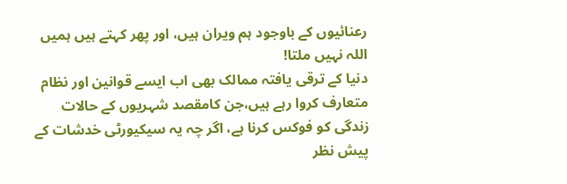رعنائیوں کے باوجود ہم ویران ہیں، اور پھر کہتے ہیں ہمیں اللہ نہیں ملتا!
دنیا کے ترقی یافتہ ممالک بھی اب ایسے قوانین اور نظام متعارف کروا رہے ہیں،جن کامقصد شہریوں کے حالات زندگی کو فوکس کرنا ہے، اگر چہ یہ سیکیورٹی خدشات کے پیش نظر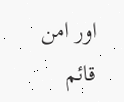اور امن قائم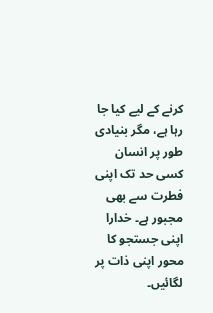کرنے کے لیے کیا جا رہا ہے، مگر بنیادی طور پر انسان کسی حد تک اپنی فطرت سے بھی مجبور ہے۔ خدارا اپنی جستجو کا محور اپنی ذات پر لگائیں۔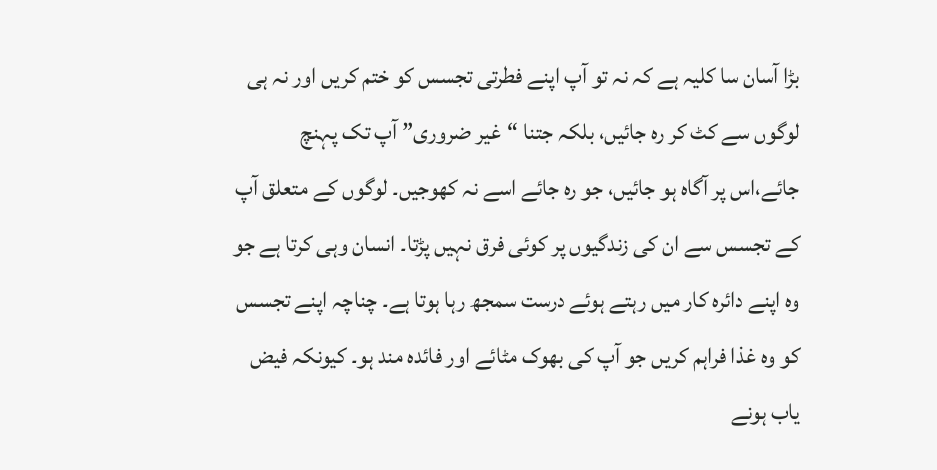بڑا آسان سا کلیہ ہے کہ نہ تو آپ اپنے فطرتی تجسس کو ختم کریں اور نہ ہی لوگوں سے کٹ کر رہ جائیں، بلکہ جتنا “غیر ضروری” آپ تک پہنچ جائے،اس پر آگاہ ہو جائیں، جو رہ جائے اسے نہ کھوجیں۔ لوگوں کے متعلق آپ کے تجسس سے ان کی زندگیوں پر کوئی فرق نہیں پڑتا۔ انسان وہی کرتا ہے جو وہ اپنے دائرہ کار میں رہتے ہوئے درست سمجھ رہا ہوتا ہے۔ چناچہ اپنے تجسس کو وہ غذا فراہم کریں جو آپ کی بھوک مٹائے اور فائدہ مند ہو۔ کیونکہ فیض یاب ہونے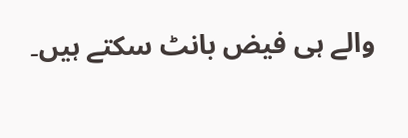والے ہی فیض بانٹ سکتے ہیں۔